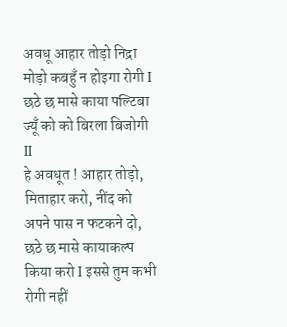अवधू आहार तोड़ो निद्रा मोड़ो कबहुँ न होइगा रोगी I
छठे छ मासे काया पल्टिबा ज्यूँ को को बिरला बिजोगी II
हे अवधूत ! आहार तोड़ो, मिताहार करो, नींद को अपने पास न फटकने दो, छठे छ मासे कायाकल्प किया करो I इससे तुम कभी रोगी नहीं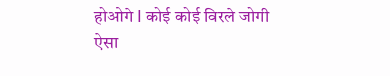होओगे I कोई कोई विरले जोगी ऐसा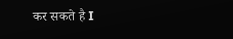कर सकते है I